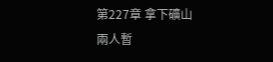第227章 拿下礦山
兩人暫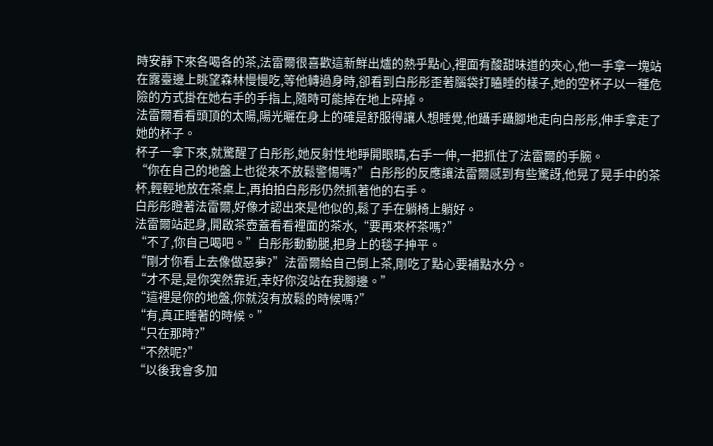時安靜下來各喝各的茶,法雷爾很喜歡這新鮮出爐的熱乎點心,裡面有酸甜味道的夾心,他一手拿一塊站在露臺邊上眺望森林慢慢吃,等他轉過身時,卻看到白彤彤歪著腦袋打瞌睡的樣子,她的空杯子以一種危險的方式掛在她右手的手指上,隨時可能掉在地上碎掉。
法雷爾看看頭頂的太陽,陽光曬在身上的確是舒服得讓人想睡覺,他躡手躡腳地走向白彤彤,伸手拿走了她的杯子。
杯子一拿下來,就驚醒了白彤彤,她反射性地睜開眼睛,右手一伸,一把抓住了法雷爾的手腕。
“你在自己的地盤上也從來不放鬆警惕嗎?”白彤彤的反應讓法雷爾感到有些驚訝,他晃了晃手中的茶杯,輕輕地放在茶桌上,再拍拍白彤彤仍然抓著他的右手。
白彤彤瞪著法雷爾,好像才認出來是他似的,鬆了手在躺椅上躺好。
法雷爾站起身,開啟茶壺蓋看看裡面的茶水,“要再來杯茶嗎?”
“不了,你自己喝吧。”白彤彤動動腿,把身上的毯子抻平。
“剛才你看上去像做惡夢?”法雷爾給自己倒上茶,剛吃了點心要補點水分。
“才不是,是你突然靠近,幸好你沒站在我腳邊。”
“這裡是你的地盤,你就沒有放鬆的時候嗎?”
“有,真正睡著的時候。”
“只在那時?”
“不然呢?”
“以後我會多加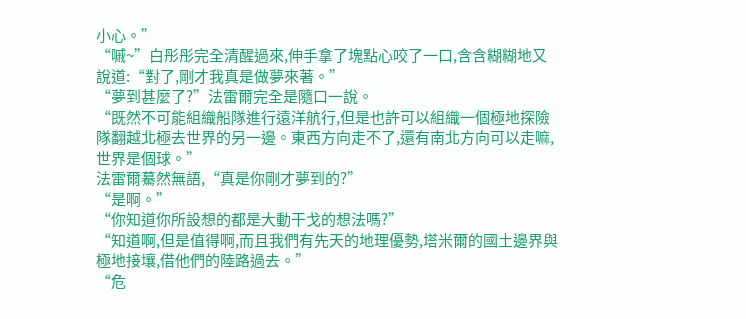小心。”
“嘁~”白彤彤完全清醒過來,伸手拿了塊點心咬了一口,含含糊糊地又說道:“對了,剛才我真是做夢來著。”
“夢到甚麼了?”法雷爾完全是隨口一說。
“既然不可能組織船隊進行遠洋航行,但是也許可以組織一個極地探險隊翻越北極去世界的另一邊。東西方向走不了,還有南北方向可以走嘛,世界是個球。”
法雷爾驀然無語,“真是你剛才夢到的?”
“是啊。”
“你知道你所設想的都是大動干戈的想法嗎?”
“知道啊,但是值得啊,而且我們有先天的地理優勢,塔米爾的國土邊界與極地接壤,借他們的陸路過去。”
“危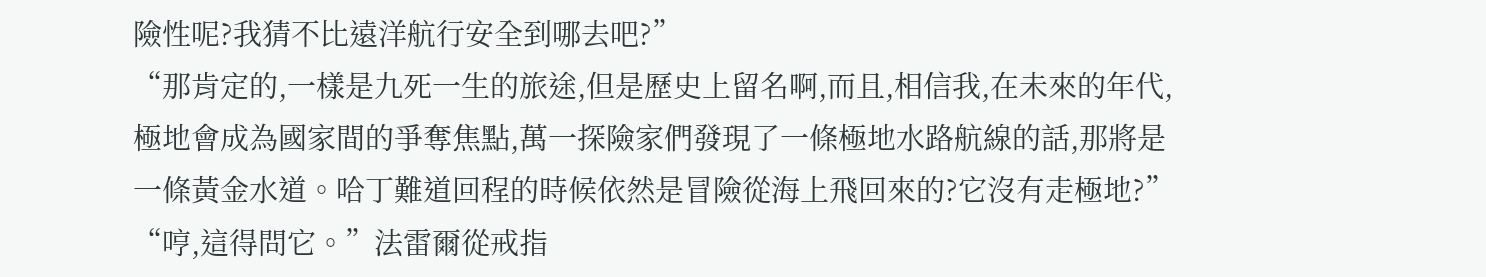險性呢?我猜不比遠洋航行安全到哪去吧?”
“那肯定的,一樣是九死一生的旅途,但是歷史上留名啊,而且,相信我,在未來的年代,極地會成為國家間的爭奪焦點,萬一探險家們發現了一條極地水路航線的話,那將是一條黃金水道。哈丁難道回程的時候依然是冒險從海上飛回來的?它沒有走極地?”
“哼,這得問它。”法雷爾從戒指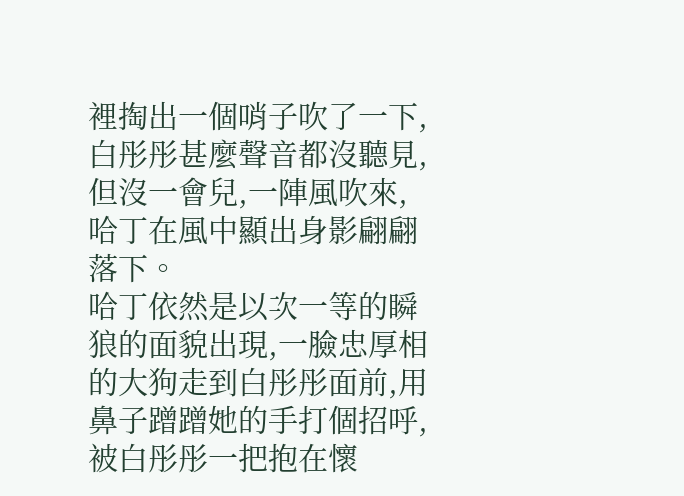裡掏出一個哨子吹了一下,白彤彤甚麼聲音都沒聽見,但沒一會兒,一陣風吹來,哈丁在風中顯出身影翩翩落下。
哈丁依然是以次一等的瞬狼的面貌出現,一臉忠厚相的大狗走到白彤彤面前,用鼻子蹭蹭她的手打個招呼,被白彤彤一把抱在懷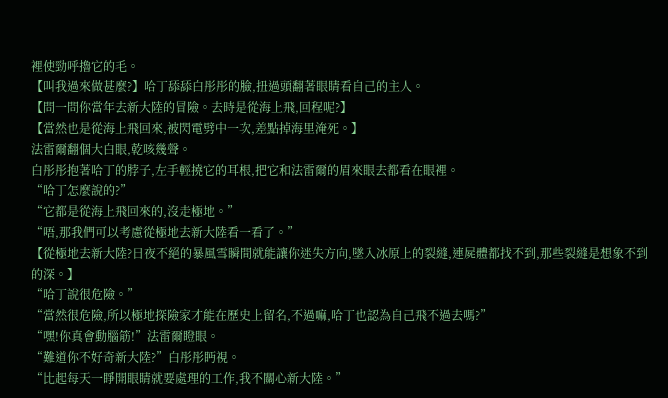裡使勁呼擼它的毛。
【叫我過來做甚麼?】哈丁舔舔白彤彤的臉,扭過頭翻著眼睛看自己的主人。
【問一問你當年去新大陸的冒險。去時是從海上飛,回程呢?】
【當然也是從海上飛回來,被閃電劈中一次,差點掉海里淹死。】
法雷爾翻個大白眼,乾咳幾聲。
白彤彤抱著哈丁的脖子,左手輕撓它的耳根,把它和法雷爾的眉來眼去都看在眼裡。
“哈丁怎麼說的?”
“它都是從海上飛回來的,沒走極地。”
“唔,那我們可以考慮從極地去新大陸看一看了。”
【從極地去新大陸?日夜不絕的暴風雪瞬間就能讓你迷失方向,墜入冰原上的裂縫,連屍體都找不到,那些裂縫是想象不到的深。】
“哈丁說很危險。”
“當然很危險,所以極地探險家才能在歷史上留名,不過嘛,哈丁也認為自己飛不過去嗎?”
“嘿!你真會動腦筋!”法雷爾瞪眼。
“難道你不好奇新大陸?”白彤彤眄視。
“比起每天一睜開眼睛就要處理的工作,我不關心新大陸。”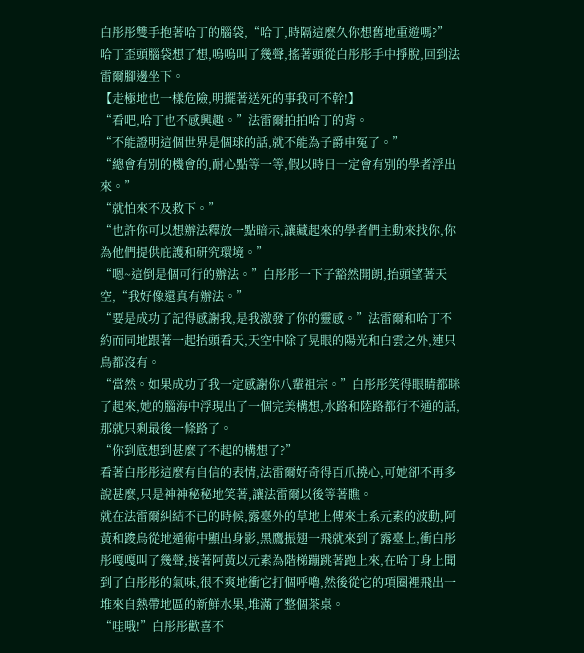白彤彤雙手抱著哈丁的腦袋,“哈丁,時隔這麼久你想舊地重遊嗎?”
哈丁歪頭腦袋想了想,嗚嗚叫了幾聲,搖著頭從白彤彤手中掙脫,回到法雷爾腳邊坐下。
【走極地也一樣危險,明擺著送死的事我可不幹!】
“看吧,哈丁也不感興趣。”法雷爾拍拍哈丁的背。
“不能證明這個世界是個球的話,就不能為子爵申冤了。”
“總會有別的機會的,耐心點等一等,假以時日一定會有別的學者浮出來。”
“就怕來不及救下。”
“也許你可以想辦法釋放一點暗示,讓藏起來的學者們主動來找你,你為他們提供庇護和研究環境。”
“嗯~這倒是個可行的辦法。”白彤彤一下子豁然開朗,抬頭望著天空,“我好像還真有辦法。”
“要是成功了記得感謝我,是我激發了你的靈感。”法雷爾和哈丁不約而同地跟著一起抬頭看天,天空中除了晃眼的陽光和白雲之外,連只鳥都沒有。
“當然。如果成功了我一定感謝你八輩祖宗。”白彤彤笑得眼睛都眯了起來,她的腦海中浮現出了一個完美構想,水路和陸路都行不通的話,那就只剩最後一條路了。
“你到底想到甚麼了不起的構想了?”
看著白彤彤這麼有自信的表情,法雷爾好奇得百爪撓心,可她卻不再多說甚麼,只是神神秘秘地笑著,讓法雷爾以後等著瞧。
就在法雷爾糾結不已的時候,露臺外的草地上傳來土系元素的波動,阿黃和踆烏從地遁術中顯出身影,黑鷹振翅一飛就來到了露臺上,衝白彤彤嘎嘎叫了幾聲,接著阿黃以元素為階梯蹦跳著跑上來,在哈丁身上聞到了白彤彤的氣味,很不爽地衝它打個呼嚕,然後從它的項圈裡飛出一堆來自熱帶地區的新鮮水果,堆滿了整個茶桌。
“哇哦!”白彤彤歡喜不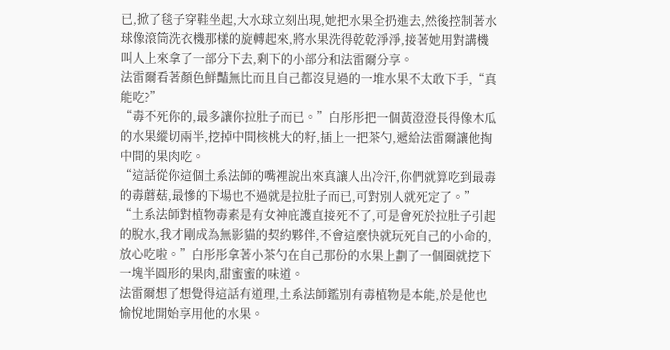已,掀了毯子穿鞋坐起,大水球立刻出現,她把水果全扔進去,然後控制著水球像滾筒洗衣機那樣的旋轉起來,將水果洗得乾乾淨淨,接著她用對講機叫人上來拿了一部分下去,剩下的小部分和法雷爾分享。
法雷爾看著顏色鮮豔無比而且自己都沒見過的一堆水果不太敢下手,“真能吃?”
“毒不死你的,最多讓你拉肚子而已。”白彤彤把一個黃澄澄長得像木瓜的水果縱切兩半,挖掉中間核桃大的籽,插上一把茶勺,遞給法雷爾讓他掏中間的果肉吃。
“這話從你這個土系法師的嘴裡說出來真讓人出冷汗,你們就算吃到最毒的毒蘑菇,最慘的下場也不過就是拉肚子而已,可對別人就死定了。”
“土系法師對植物毒素是有女神庇護直接死不了,可是會死於拉肚子引起的脫水,我才剛成為無影貓的契約夥伴,不會這麼快就玩死自己的小命的,放心吃啦。”白彤彤拿著小茶勺在自己那份的水果上劃了一個圈就挖下一塊半圓形的果肉,甜蜜蜜的味道。
法雷爾想了想覺得這話有道理,土系法師鑑別有毒植物是本能,於是他也愉悅地開始享用他的水果。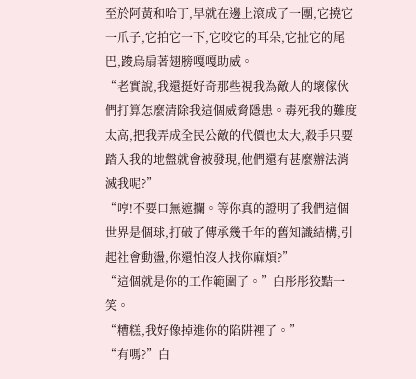至於阿黃和哈丁,早就在邊上滾成了一團,它撓它一爪子,它拍它一下,它咬它的耳朵,它扯它的尾巴,踆烏扇著翅膀嘎嘎助威。
“老實說,我還挺好奇那些視我為敵人的壞傢伙們打算怎麼清除我這個威脅隱患。毒死我的難度太高,把我弄成全民公敵的代價也太大,殺手只要踏入我的地盤就會被發現,他們還有甚麼辦法消滅我呢?”
“哼!不要口無遮攔。等你真的證明了我們這個世界是個球,打破了傳承幾千年的舊知識結構,引起社會動盪,你還怕沒人找你麻煩?”
“這個就是你的工作範圍了。”白彤彤狡黠一笑。
“糟糕,我好像掉進你的陷阱裡了。”
“有嗎?”白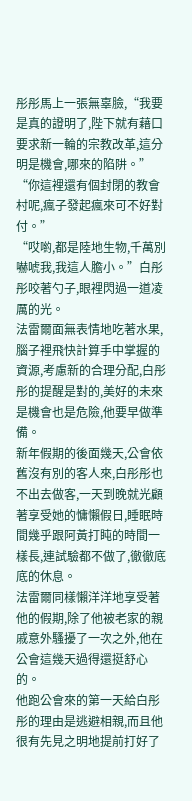彤彤馬上一張無辜臉,“我要是真的證明了,陛下就有藉口要求新一輪的宗教改革,這分明是機會,哪來的陷阱。”
“你這裡還有個封閉的教會村呢,瘋子發起瘋來可不好對付。”
“哎喲,都是陸地生物,千萬別嚇唬我,我這人膽小。”白彤彤咬著勺子,眼裡閃過一道凌厲的光。
法雷爾面無表情地吃著水果,腦子裡飛快計算手中掌握的資源,考慮新的合理分配,白彤彤的提醒是對的,美好的未來是機會也是危險,他要早做準備。
新年假期的後面幾天,公會依舊沒有別的客人來,白彤彤也不出去做客,一天到晚就光顧著享受她的慵懶假日,睡眠時間幾乎跟阿黃打盹的時間一樣長,連試驗都不做了,徹徹底底的休息。
法雷爾同樣懶洋洋地享受著他的假期,除了他被老家的親戚意外騷擾了一次之外,他在公會這幾天過得還挺舒心的。
他跑公會來的第一天給白彤彤的理由是逃避相親,而且他很有先見之明地提前打好了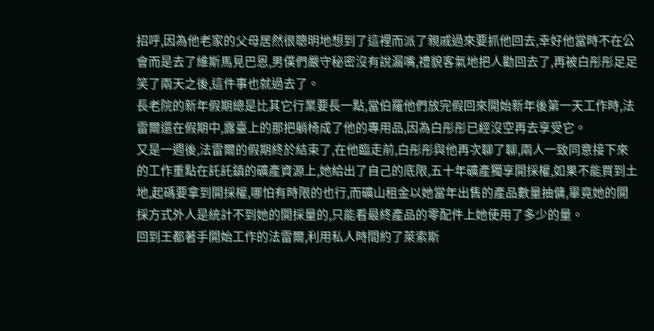招呼,因為他老家的父母居然很聰明地想到了這裡而派了親戚過來要抓他回去,幸好他當時不在公會而是去了維斯馬見巴恩,男僕們嚴守秘密沒有說漏嘴,禮貌客氣地把人勸回去了,再被白彤彤足足笑了兩天之後,這件事也就過去了。
長老院的新年假期總是比其它行業要長一點,當伯羅他們放完假回來開始新年後第一天工作時,法雷爾還在假期中,露臺上的那把躺椅成了他的專用品,因為白彤彤已經沒空再去享受它。
又是一週後,法雷爾的假期終於結束了,在他臨走前,白彤彤與他再次聊了聊,兩人一致同意接下來的工作重點在託託鎮的礦產資源上,她給出了自己的底限,五十年礦產獨享開採權,如果不能買到土地,起碼要拿到開採權,哪怕有時限的也行,而礦山租金以她當年出售的產品數量抽傭,畢竟她的開採方式外人是統計不到她的開採量的,只能看最終產品的零配件上她使用了多少的量。
回到王都著手開始工作的法雷爾,利用私人時間約了萊索斯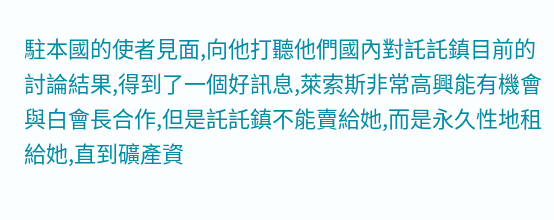駐本國的使者見面,向他打聽他們國內對託託鎮目前的討論結果,得到了一個好訊息,萊索斯非常高興能有機會與白會長合作,但是託託鎮不能賣給她,而是永久性地租給她,直到礦產資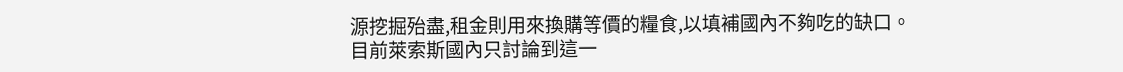源挖掘殆盡,租金則用來換購等價的糧食,以填補國內不夠吃的缺口。
目前萊索斯國內只討論到這一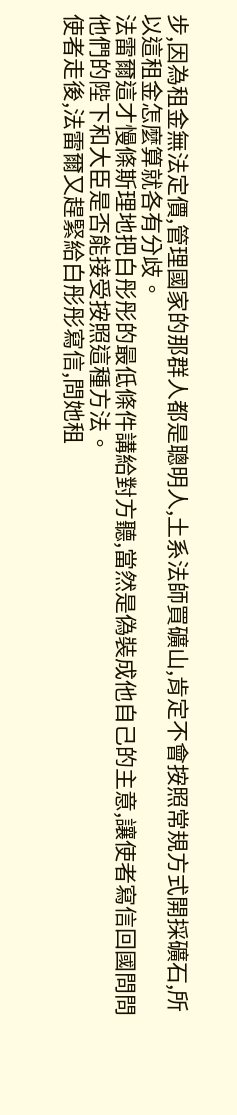步,因為租金無法定價,管理國家的那群人都是聰明人,土系法師買礦山,肯定不會按照常規方式開採礦石,所以這租金怎麼算就各有分歧。
法雷爾這才慢條斯理地把白彤彤的最低條件講給對方聽,當然是偽裝成他自己的主意,讓使者寫信回國問問他們的陛下和大臣是否能接受按照這種方法。
使者走後,法雷爾又趕緊給白彤彤寫信,問她租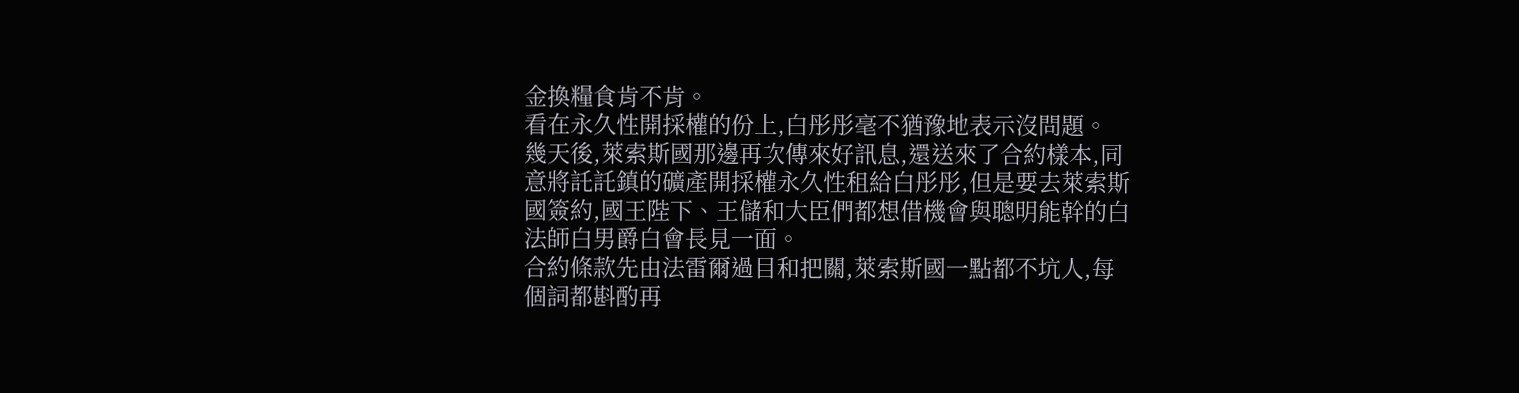金換糧食肯不肯。
看在永久性開採權的份上,白彤彤毫不猶豫地表示沒問題。
幾天後,萊索斯國那邊再次傳來好訊息,還送來了合約樣本,同意將託託鎮的礦產開採權永久性租給白彤彤,但是要去萊索斯國簽約,國王陛下、王儲和大臣們都想借機會與聰明能幹的白法師白男爵白會長見一面。
合約條款先由法雷爾過目和把關,萊索斯國一點都不坑人,每個詞都斟酌再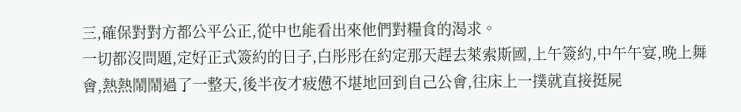三,確保對對方都公平公正,從中也能看出來他們對糧食的渴求。
一切都沒問題,定好正式簽約的日子,白彤彤在約定那天趕去萊索斯國,上午簽約,中午午宴,晚上舞會,熱熱鬧鬧過了一整天,後半夜才疲憊不堪地回到自己公會,往床上一撲就直接挺屍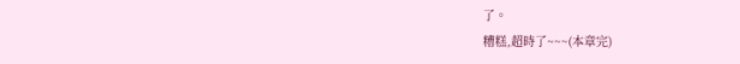了。
糟糕,超時了~~~(本章完)